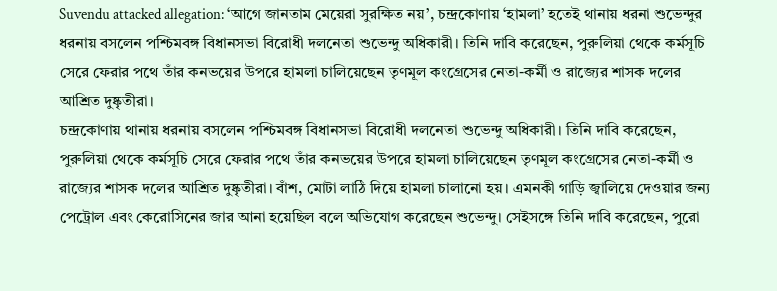Suvendu attacked allegation: ‘আগে জানতাম মেয়েরা সুরক্ষিত নয়’, চন্দ্রকোণায় ‘হামলা’ হতেই থানায় ধরনা শুভেন্দুর
ধরনায় বসলেন পশ্চিমবঙ্গ বিধানসভা বিরোধী দলনেতা শুভেন্দু অধিকারী। তিনি দাবি করেছেন, পুরুলিয়া থেকে কর্মসূচি সেরে ফেরার পথে তাঁর কনভয়ের উপরে হামলা চালিয়েছেন তৃণমূল কংগ্রেসের নেতা-কর্মী ও রাজ্যের শাসক দলের আশ্রিত দুষ্কৃতীরা।
চন্দ্রকোণায় থানায় ধরনায় বসলেন পশ্চিমবঙ্গ বিধানসভা বিরোধী দলনেতা শুভেন্দু অধিকারী। তিনি দাবি করেছেন, পুরুলিয়া থেকে কর্মসূচি সেরে ফেরার পথে তাঁর কনভয়ের উপরে হামলা চালিয়েছেন তৃণমূল কংগ্রেসের নেতা-কর্মী ও রাজ্যের শাসক দলের আশ্রিত দুষ্কৃতীরা। বাঁশ, মোটা লাঠি দিয়ে হামলা চালানো হয়। এমনকী গাড়ি জ্বালিয়ে দেওয়ার জন্য পেট্রোল এবং কেরোসিনের জার আনা হয়েছিল বলে অভিযোগ করেছেন শুভেন্দু। সেইসঙ্গে তিনি দাবি করেছেন, পুরো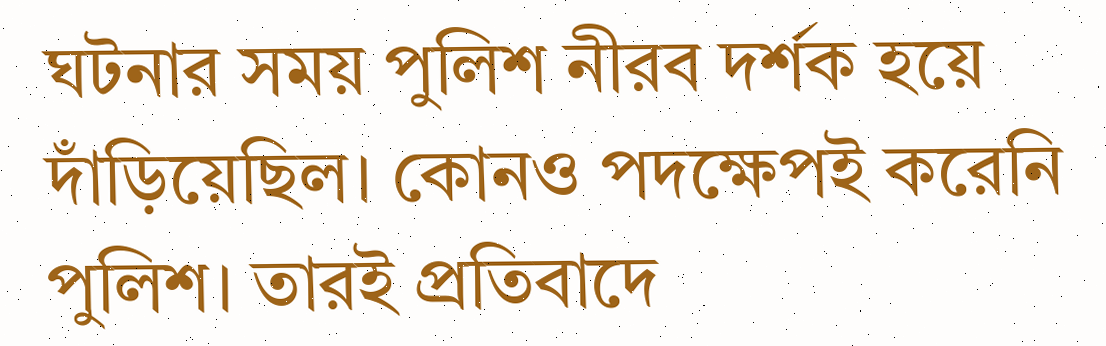ঘটনার সময় পুলিশ নীরব দর্শক হয়ে দাঁড়িয়েছিল। কোনও পদক্ষেপই করেনি পুলিশ। তারই প্রতিবাদে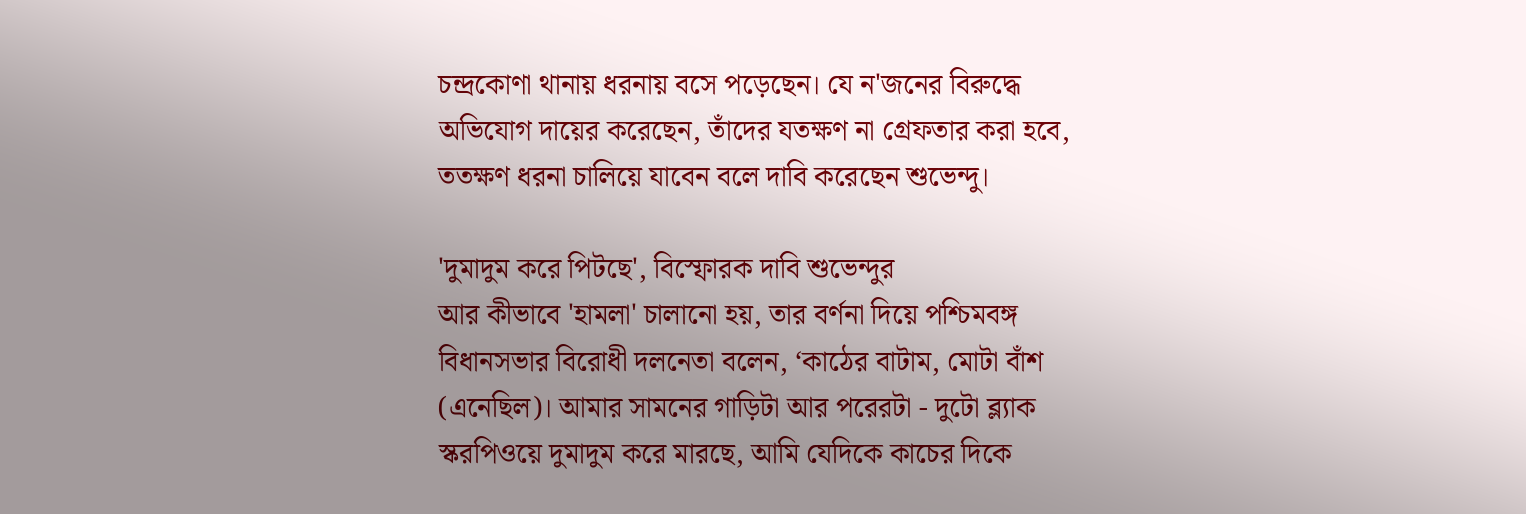চন্দ্রকোণা থানায় ধরনায় বসে পড়েছেন। যে ন'জনের বিরুদ্ধে অভিযোগ দায়ের করেছেন, তাঁদের যতক্ষণ না গ্রেফতার করা হবে, ততক্ষণ ধরনা চালিয়ে যাবেন বলে দাবি করেছেন শুভেন্দু।

'দুমাদুম করে পিটছে', বিস্ফোরক দাবি শুভেন্দুর
আর কীভাবে 'হামলা' চালানো হয়, তার বর্ণনা দিয়ে পশ্চিমবঙ্গ বিধানসভার বিরোধী দলনেতা বলেন, ‘কাঠের বাটাম, মোটা বাঁশ (এনেছিল)। আমার সামনের গাড়িটা আর পরেরটা - দুটো ব্ল্যাক স্করপিওয়ে দুমাদুম করে মারছে, আমি যেদিকে কাচের দিকে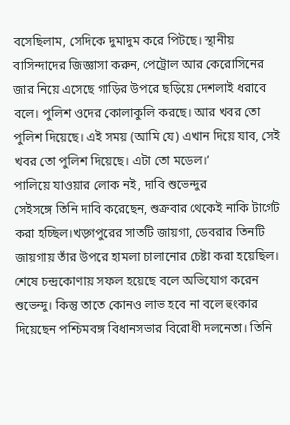বসেছিলাম, সেদিকে দুমাদুম করে পিটছে। স্থানীয় বাসিন্দাদের জিজ্ঞাসা করুন, পেট্রোল আর কেরোসিনের জার নিয়ে এসেছে গাড়ির উপরে ছড়িয়ে দেশলাই ধরাবে বলে। পুলিশ ওদের কোলাকুলি করছে। আর খবর তো পুলিশ দিয়েছে। এই সময় (আমি যে) এখান দিয়ে যাব, সেই খবর তো পুলিশ দিয়েছে। এটা তো মডেল।’
পালিয়ে যাওয়ার লোক নই, দাবি শুভেন্দুর
সেইসঙ্গে তিনি দাবি করেছেন, শুক্রবার থেকেই নাকি টার্গেট করা হচ্ছিল।খড়্গপুরের সাতটি জায়গা, ডেবরার তিনটি জায়গায় তাঁর উপরে হামলা চালানোর চেষ্টা করা হয়েছিল। শেষে চন্দ্রকোণায় সফল হয়েছে বলে অভিযোগ করেন শুভেন্দু। কিন্তু তাতে কোনও লাভ হবে না বলে হুংকার দিয়েছেন পশ্চিমবঙ্গ বিধানসভার বিরোধী দলনেতা। তিনি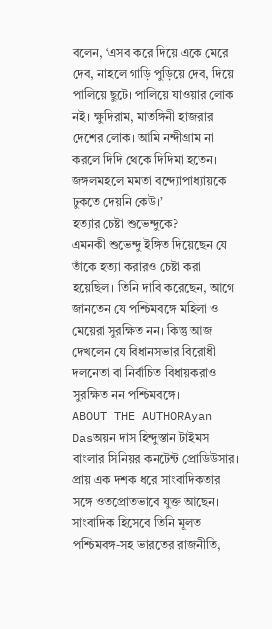বলেন, ‘এসব করে দিয়ে একে মেরে দেব, নাহলে গাড়ি পুড়িয়ে দেব, দিয়ে পালিয়ে ছুটে। পালিয়ে যাওয়ার লোক নই। ক্ষুদিরাম, মাতঙ্গিনী হাজরার দেশের লোক। আমি নন্দীগ্রাম না করলে দিদি থেকে দিদিমা হতেন। জঙ্গলমহলে মমতা বন্দ্যোপাধ্যায়কে ঢুকতে দেয়নি কেউ।’
হত্যার চেষ্টা শুভেন্দুকে?
এমনকী শুভেন্দু ইঙ্গিত দিয়েছেন যে তাঁকে হত্যা করারও চেষ্টা করা হয়েছিল। তিনি দাবি করেছেন, আগে জানতেন যে পশ্চিমবঙ্গে মহিলা ও মেয়েরা সুরক্ষিত নন। কিন্তু আজ দেখলেন যে বিধানসভার বিরোধী দলনেতা বা নির্বাচিত বিধায়করাও সুরক্ষিত নন পশ্চিমবঙ্গে।
ABOUT THE AUTHORAyan Dasঅয়ন দাস হিন্দুস্তান টাইমস বাংলার সিনিয়র কনটেন্ট প্রোডিউসার। প্রায় এক দশক ধরে সাংবাদিকতার সঙ্গে ওতপ্রোতভাবে যুক্ত আছেন। সাংবাদিক হিসেবে তিনি মূলত পশ্চিমবঙ্গ-সহ ভারতের রাজনীতি,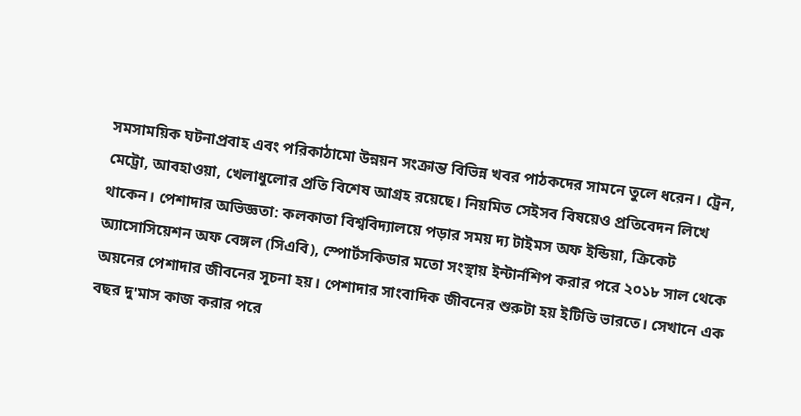সমসাময়িক ঘটনাপ্রবাহ এবং পরিকাঠামো উন্নয়ন সংক্রান্ত বিভিন্ন খবর পাঠকদের সামনে তুলে ধরেন। ট্রেন, মেট্রো, আবহাওয়া, খেলাধুলোর প্রতি বিশেষ আগ্রহ রয়েছে। নিয়মিত সেইসব বিষয়েও প্রতিবেদন লিখে থাকেন। পেশাদার অভিজ্ঞতা: কলকাতা বিশ্ববিদ্যালয়ে পড়ার সময় দ্য টাইমস অফ ইন্ডিয়া, ক্রিকেট অ্যাসোসিয়েশন অফ বেঙ্গল (সিএবি), স্পোর্টসকিডার মতো সংস্থায় ইন্টার্নশিপ করার পরে ২০১৮ সাল থেকে অয়নের পেশাদার জীবনের সূচনা হয়। পেশাদার সাংবাদিক জীবনের শুরুটা হয় ইটিভি ভারতে। সেখানে এক বছর দু'মাস কাজ করার পরে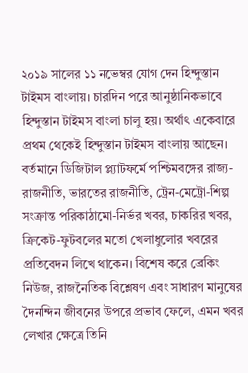২০১৯ সালের ১১ নভেম্বর যোগ দেন হিন্দুস্তান টাইমস বাংলায়। চারদিন পরে আনুষ্ঠানিকভাবে হিন্দুস্তান টাইমস বাংলা চালু হয়। অর্থাৎ একেবারে প্রথম থেকেই হিন্দুস্তান টাইমস বাংলায় আছেন। বর্তমানে ডিজিটাল প্ল্যাটফর্মে পশ্চিমবঙ্গের রাজ্য-রাজনীতি, ভারতের রাজনীতি, ট্রেন-মেট্রো-শিল্প সংক্রান্ত পরিকাঠামো-নির্ভর খবর, চাকরির খবর, ক্রিকেট-ফুটবলের মতো খেলাধুলোর খবরের প্রতিবেদন লিখে থাকেন। বিশেষ করে ব্রেকিং নিউজ, রাজনৈতিক বিশ্লেষণ এবং সাধারণ মানুষের দৈনন্দিন জীবনের উপরে প্রভাব ফেলে, এমন খবর লেখার ক্ষেত্রে তিনি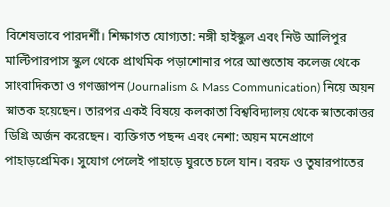বিশেষভাবে পারদর্শী। শিক্ষাগত যোগ্যতা: নঙ্গী হাইস্কুল এবং নিউ আলিপুর মাল্টিপারপাস স্কুল থেকে প্রাথমিক পড়াশোনার পরে আশুতোষ কলেজ থেকে সাংবাদিকতা ও গণজ্ঞাপন (Journalism & Mass Communication) নিয়ে অয়ন স্নাতক হয়েছেন। তারপর একই বিষয়ে কলকাতা বিশ্ববিদ্যালয় থেকে স্নাতকোত্তর ডিগ্রি অর্জন করেছেন। ব্যক্তিগত পছন্দ এবং নেশা: অয়ন মনেপ্রাণে পাহাড়প্রেমিক। সুযোগ পেলেই পাহাড়ে ঘুরতে চলে যান। বরফ ও তুষারপাতের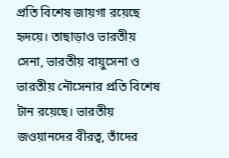প্রতি বিশেষ জায়গা রয়েছে হৃদয়ে। তাছাড়াও ভারতীয় সেনা, ভারতীয় বায়ুসেনা ও ভারতীয় নৌসেনার প্রতি বিশেষ টান রয়েছে। ভারতীয় জওয়ানদের বীরত্ব, তাঁদের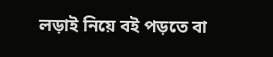লড়াই নিয়ে বই পড়তে বা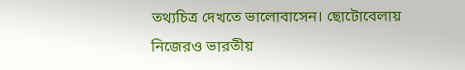তথ্যচিত্র দেখতে ভালোবাসেন। ছোটোবেলায় নিজেরও ভারতীয়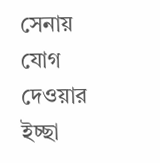সেনায় যোগ দেওয়ার ইচ্ছা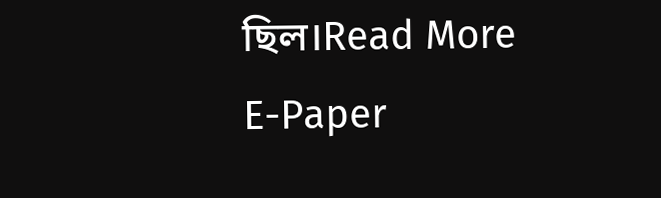ছিল।Read More
E-Paper